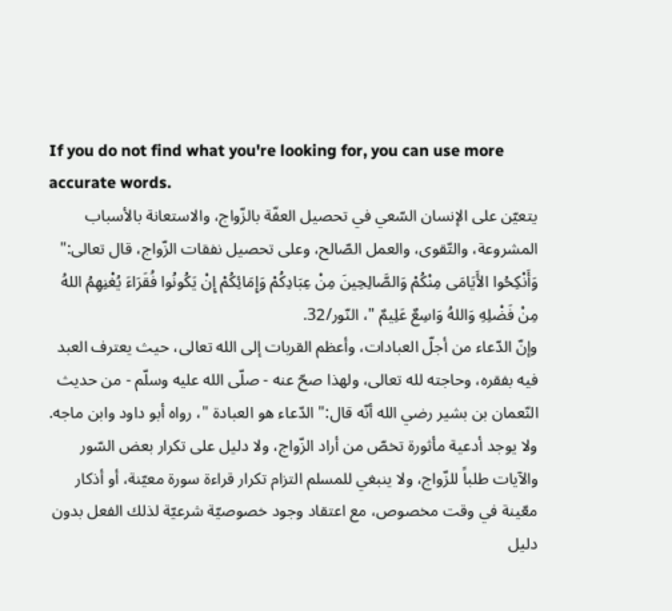If you do not find what you're looking for, you can use more accurate words.
يتعيّن على الإنسان السّعي في تحصيل العفّة بالزّواج، والاستعانة بالأسباب المشروعة، والتّقوى، والعمل الصّالح، وعلى تحصيل نفقات الزّواج، قال تعالى:" وَأَنْكِحُوا الأَيَامَى مِنْكُمْ وَالصَّالِحِينَ مِنْ عِبَادِكُمْ وَإِمَائِكُمْ إِنْ يَكُونُوا فُقَرَاءَ يُغْنِهِمُ اللهُ مِنْ فَضْلِهِ وَاللهُ وَاسِعٌ عَلِيمٌ "، النّور/32.
وإنّ الدّعاء من أجلّ العبادات، وأعظم القربات إلى الله تعالى، حيث يعترف العبد فيه بفقره، وحاجته لله تعالى، ولهذا صحّ عنه - صلّى الله عليه وسلّم - من حديث النّعمان بن بشير رضي الله أنّه قال:" الدّعاء هو العبادة "، رواه أبو داود وابن ماجه. ولا يوجد أدعية مأثورة تخصّ من أراد الزّواج، ولا دليل على تكرار بعض السّور والآيات طلباً للزّواج، ولا ينبغي للمسلم التزام تكرار قراءة سورة معيّنة، أو أذكار معّينة في وقت مخصوص، مع اعتقاد وجود خصوصيّة شرعيّة لذلك الفعل بدون دليل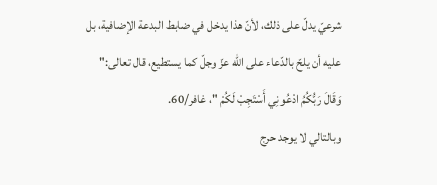شرعيّ يدلّ على ذلك، لأنّ هذا يدخل في ضابط البدعة الإضافية، بل عليه أن يلحّ بالدّعاء على الله عزّ وجلّ كما يستطيع، قال تعالى:" وَقَالَ رَبُّكُمُ ادْعُونِي أَسْتَجِبْ لَكُمْ "، غافر/60.
وبالتالي لا يوجد حرج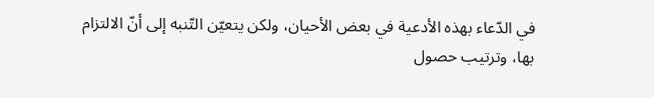في الدّعاء بهذه الأدعية في بعض الأحيان، ولكن يتعيّن التّنبه إلى أنّ الالتزام بها، وترتيب حصول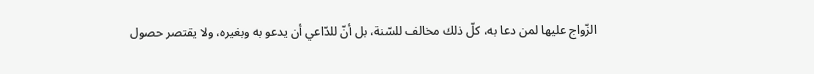الزّواج عليها لمن دعا به، كلّ ذلك مخالف للسّنة، بل أنّ للدّاعي أن يدعو به وبغيره، ولا يقتصر حصول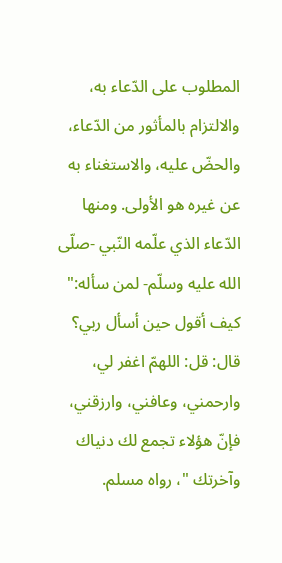المطلوب على الدّعاء به، والالتزام بالمأثور من الدّعاء، والحضّ عليه، والاستغناء به عن غيره هو الأولى. ومنها الدّعاء الذي علّمه النّبي -صلّى الله عليه وسلّم- لمن سأله:" كيف أقول حين أسأل ربي؟ قال: قل: اللهمّ اغفر لي، وارحمني، وعافني، وارزقني، فإنّ هؤلاء تجمع لك دنياك وآخرتك "، رواه مسلم.